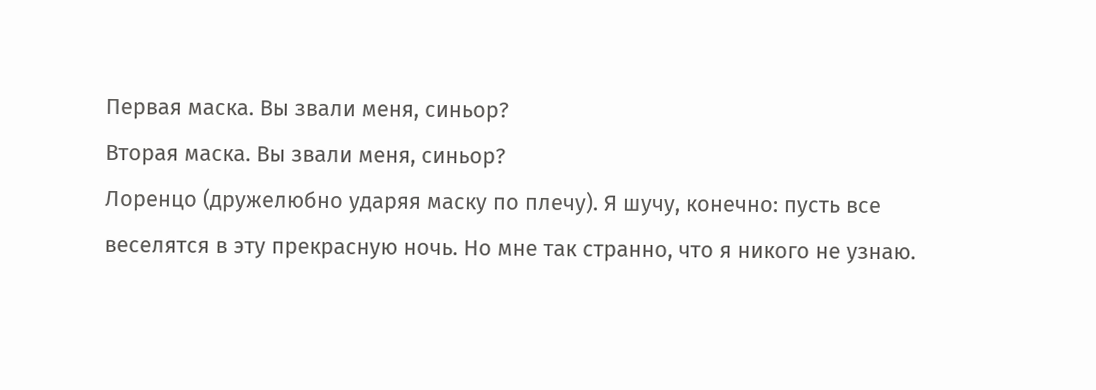Первая маска. Вы звали меня, синьор?
Вторая маска. Вы звали меня, синьор?
Лоренцо (дружелюбно ударяя маску по плечу). Я шучу, конечно: пусть все веселятся в эту прекрасную ночь. Но мне так странно, что я никого не узнаю.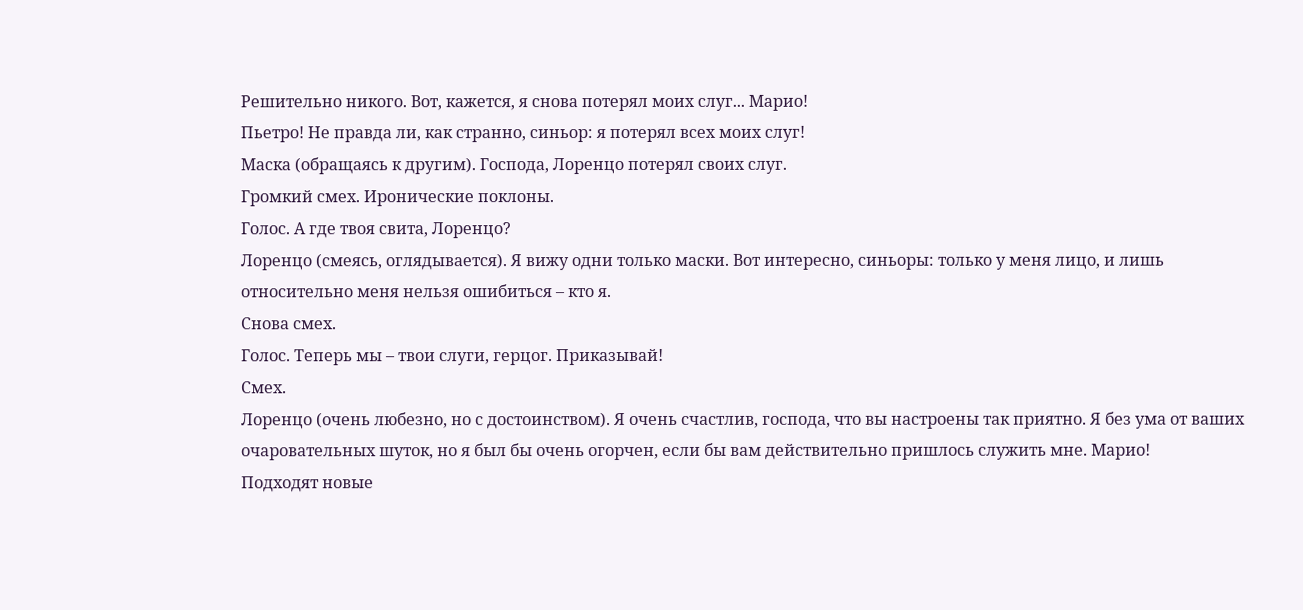Решительно никого. Вот, кажется, я снова потерял моих слуг... Марио!
Пьетро! Не правда ли, как странно, синьор: я потерял всех моих слуг!
Маска (обращаясь к другим). Господа, Лоренцо потерял своих слуг.
Громкий смех. Иронические поклоны.
Голос. А где твоя свита, Лоренцо?
Лоренцо (смеясь, оглядывается). Я вижу одни только маски. Вот интересно, синьоры: только у меня лицо, и лишь относительно меня нельзя ошибиться – кто я.
Снова смех.
Голос. Теперь мы – твои слуги, герцог. Приказывай!
Смех.
Лоренцо (очень любезно, но с достоинством). Я очень счастлив, господа, что вы настроены так приятно. Я без ума от ваших очаровательных шуток, но я был бы очень огорчен, если бы вам действительно пришлось служить мне. Марио!
Подходят новые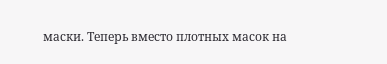маски. Теперь вместо плотных масок на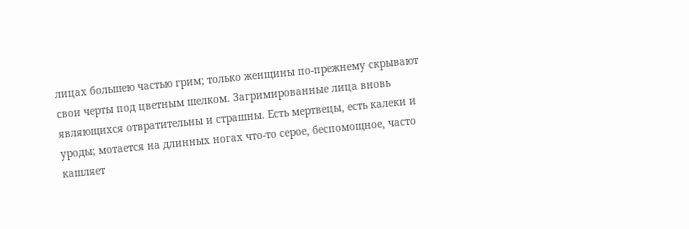лицах большею частью грим; только женщины по-прежнему скрывают свои черты под цветным шелком. Загримированные лица вновь являющихся отвратительны и страшны. Есть мертвецы, есть калеки и уроды; мотается на длинных ногах что-то серое, беспомощное, часто кашляет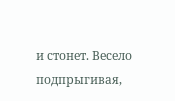и стонет. Весело подпрыгивая,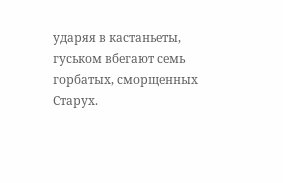ударяя в кастаньеты, гуськом вбегают семь горбатых, сморщенных Старух.